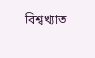বিশ্বখ্যাত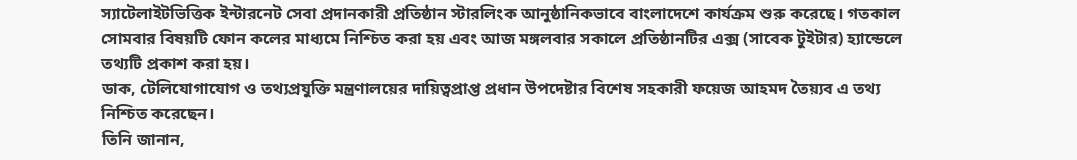স্যাটেলাইটভিত্তিক ইন্টারনেট সেবা প্রদানকারী প্রতিষ্ঠান স্টারলিংক আনুষ্ঠানিকভাবে বাংলাদেশে কার্যক্রম শুরু করেছে। গতকাল সোমবার বিষয়টি ফোন কলের মাধ্যমে নিশ্চিত করা হয় এবং আজ মঙ্গলবার সকালে প্রতিষ্ঠানটির এক্স (সাবেক টুইটার) হ্যান্ডেলে তথ্যটি প্রকাশ করা হয়।
ডাক, টেলিযোগাযোগ ও তথ্যপ্রযুক্তি মন্ত্রণালয়ের দায়িত্বপ্রাপ্ত প্রধান উপদেষ্টার বিশেষ সহকারী ফয়েজ আহমদ তৈয়্যব এ তথ্য নিশ্চিত করেছেন।
তিনি জানান,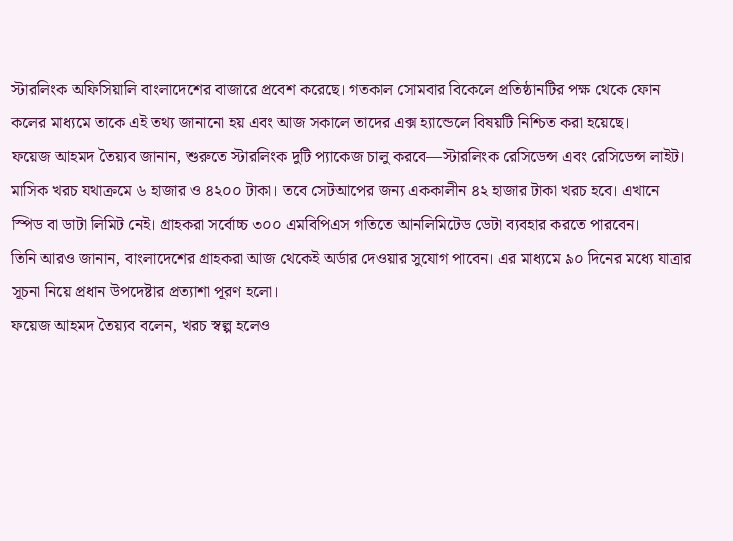স্টারলিংক অফিসিয়ালি বাংলাদেশের বাজারে প্রবেশ করেছে। গতকাল সোমবার বিকেলে প্রতিষ্ঠানটির পক্ষ থেকে ফোন কলের মাধ্যমে তাকে এই তথ্য জানানো হয় এবং আজ সকালে তাদের এক্স হ্যান্ডেলে বিষয়টি নিশ্চিত করা হয়েছে।
ফয়েজ আহমদ তৈয়্যব জানান, শুরুতে স্টারলিংক দুটি প্যাকেজ চালু করবে—স্টারলিংক রেসিডেন্স এবং রেসিডেন্স লাইট। মাসিক খরচ যথাক্রমে ৬ হাজার ও ৪২০০ টাকা। তবে সেটআপের জন্য এককালীন ৪২ হাজার টাকা খরচ হবে। এখানে স্পিড বা ডাটা লিমিট নেই। গ্রাহকরা সর্বোচ্চ ৩০০ এমবিপিএস গতিতে আনলিমিটেড ডেটা ব্যবহার করতে পারবেন।
তিনি আরও জানান, বাংলাদেশের গ্রাহকরা আজ থেকেই অর্ডার দেওয়ার সুযোগ পাবেন। এর মাধ্যমে ৯০ দিনের মধ্যে যাত্রার সূচনা নিয়ে প্রধান উপদেষ্টার প্রত্যাশা পূরণ হলো।
ফয়েজ আহমদ তৈয়্যব বলেন, খরচ স্বল্প হলেও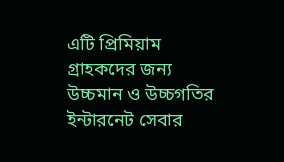এটি প্রিমিয়াম গ্রাহকদের জন্য উচ্চমান ও উচ্চগতির ইন্টারনেট সেবার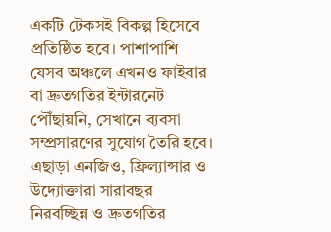একটি টেকসই বিকল্প হিসেবে প্রতিষ্ঠিত হবে। পাশাপাশি যেসব অঞ্চলে এখনও ফাইবার বা দ্রুতগতির ইন্টারনেট পৌঁছায়নি, সেখানে ব্যবসা সম্প্রসারণের সুযোগ তৈরি হবে। এছাড়া এনজিও, ফ্রিল্যান্সার ও উদ্যোক্তারা সারাবছর নিরবচ্ছিন্ন ও দ্রুতগতির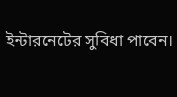ইন্টারনেটের সুবিধা পাবেন।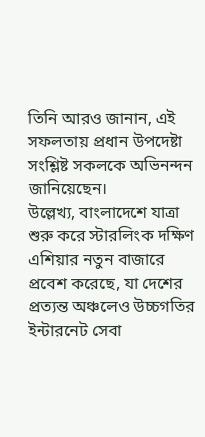তিনি আরও জানান, এই সফলতায় প্রধান উপদেষ্টা সংশ্লিষ্ট সকলকে অভিনন্দন জানিয়েছেন।
উল্লেখ্য, বাংলাদেশে যাত্রা শুরু করে স্টারলিংক দক্ষিণ এশিয়ার নতুন বাজারে প্রবেশ করেছে, যা দেশের প্রত্যন্ত অঞ্চলেও উচ্চগতির ইন্টারনেট সেবা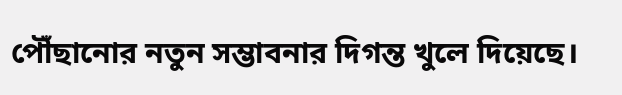পৌঁছানোর নতুন সম্ভাবনার দিগন্ত খুলে দিয়েছে।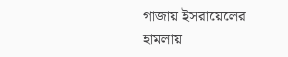গাজায় ইসরায়েলের হামলায়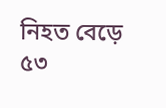নিহত বেড়ে ৫৩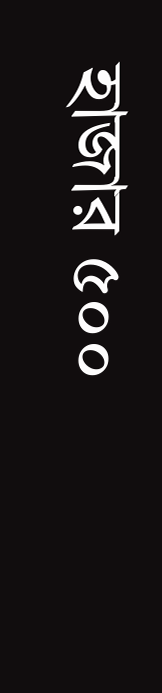হাজার ৫০০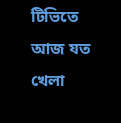টিভিতে আজ যত খেলা